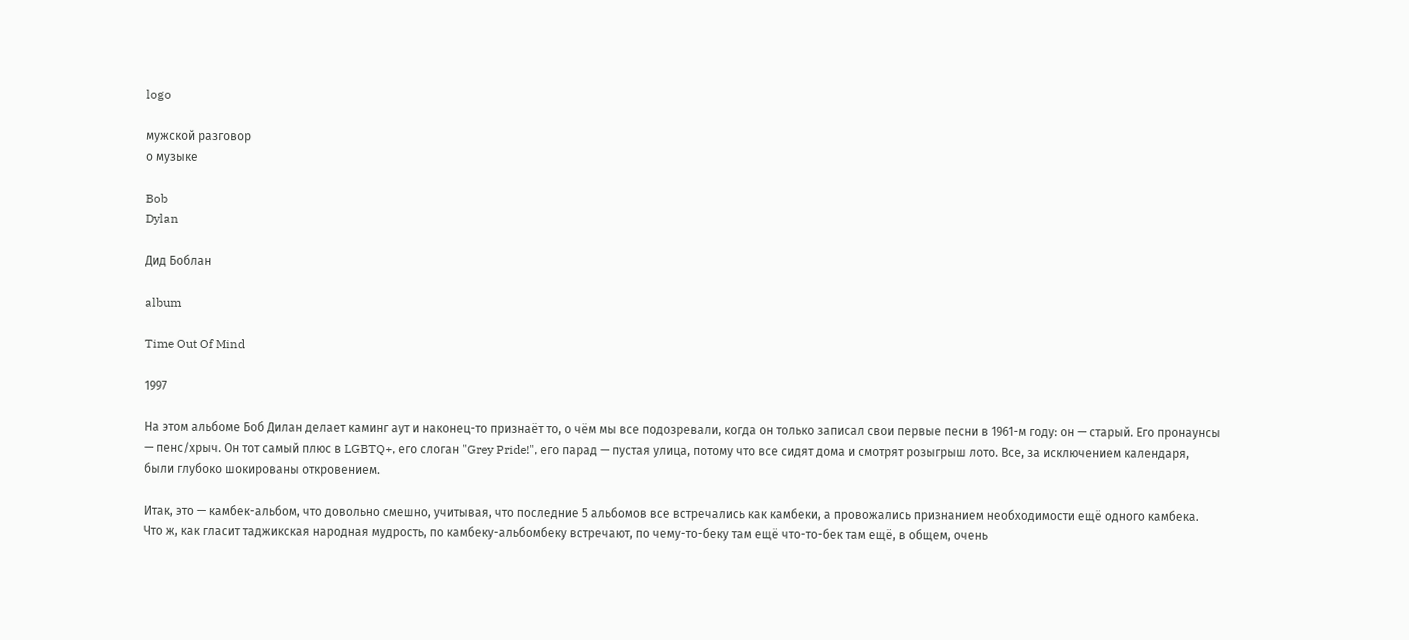logo

мужской разговор
о музыке

Bob
Dylan

Дид Боблан

album

Time Out Of Mind

1997

На этом альбоме Боб Дилан делает каминг аут и наконец-то признаёт то, о чём мы все подозревали, когда он только записал свои первые песни в 1961-м году: он — старый. Его пронаунсы — пенс/хрыч. Он тот самый плюс в LGBTQ+, его слоган "Grey Pride!", его парад — пустая улица, потому что все сидят дома и смотрят розыгрыш лото. Все, за исключением календаря, были глубоко шокированы откровением.

Итак, это — камбек-альбом, что довольно смешно, учитывая, что последние 5 альбомов все встречались как камбеки, а провожались признанием необходимости ещё одного камбека. Что ж, как гласит таджикская народная мудрость, по камбеку-альбомбеку встречают, по чему-то-беку там ещё что-то-бек там ещё, в общем, очень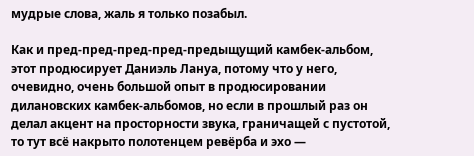мудрые слова, жаль я только позабыл.

Как и пред-пред-пред-пред-предыщущий камбек-альбом, этот продюсирует Даниэль Лануа, потому что у него, очевидно, очень большой опыт в продюсировании дилановских камбек-альбомов, но если в прошлый раз он делал акцент на просторности звука, граничащей с пустотой, то тут всё накрыто полотенцем ревёрба и эхо —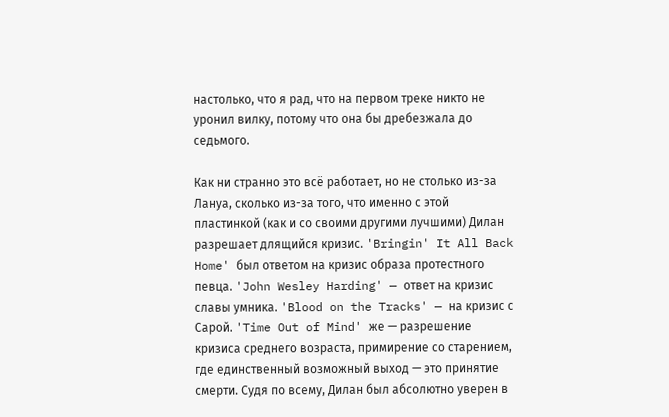настолько, что я рад, что на первом треке никто не уронил вилку, потому что она бы дребезжала до седьмого.

Как ни странно это всё работает, но не столько из-за Лануа, сколько из-за того, что именно с этой пластинкой (как и со своими другими лучшими) Дилан разрешает длящийся кризис. 'Bringin' It All Back Home' был ответом на кризис образа протестного певца. 'John Wesley Harding' — ответ на кризис славы умника. 'Blood on the Tracks' — на кризис с Сарой. 'Time Out of Mind' же — разрешение кризиса среднего возраста, примирение со старением, где единственный возможный выход — это принятие смерти. Судя по всему, Дилан был абсолютно уверен в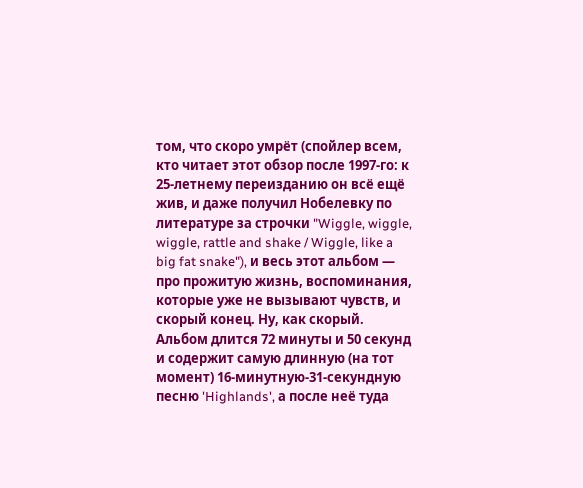том, что скоро умрёт (спойлер всем, кто читает этот обзор после 1997-го: к 25-летнему переизданию он всё ещё жив, и даже получил Нобелевку по литературе за строчки "Wiggle, wiggle, wiggle, rattle and shake / Wiggle, like a big fat snake"), и весь этот альбом — про прожитую жизнь, воспоминания, которые уже не вызывают чувств, и скорый конец. Ну, как скорый. Альбом длится 72 минуты и 50 секунд и содержит самую длинную (на тот момент) 16-минутную-31-секундную песню 'Highlands', а после неё туда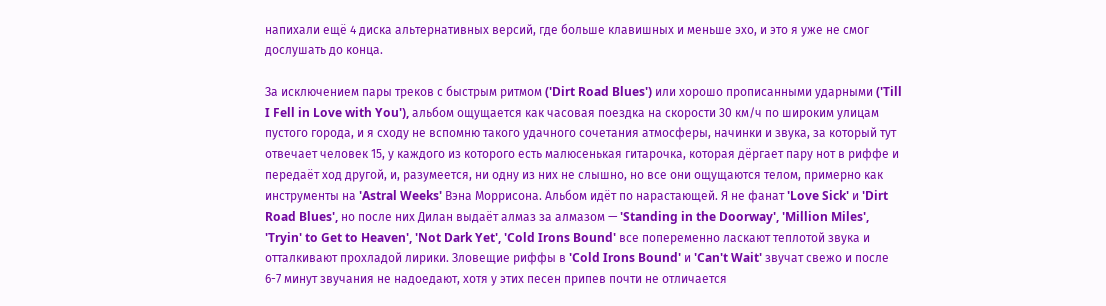напихали ещё 4 диска альтернативных версий, где больше клавишных и меньше эхо, и это я уже не смог дослушать до конца.

За исключением пары треков с быстрым ритмом ('Dirt Road Blues') или хорошо прописанными ударными ('Till I Fell in Love with You'), альбом ощущается как часовая поездка на скорости 30 км/ч по широким улицам пустого города, и я сходу не вспомню такого удачного сочетания атмосферы, начинки и звука, за который тут отвечает человек 15, у каждого из которого есть малюсенькая гитарочка, которая дёргает пару нот в риффе и передаёт ход другой, и, разумеется, ни одну из них не слышно, но все они ощущаются телом, примерно как инструменты на 'Astral Weeks' Вэна Моррисона. Альбом идёт по нарастающей. Я не фанат 'Love Sick' и 'Dirt Road Blues', но после них Дилан выдаёт алмаз за алмазом — 'Standing in the Doorway', 'Million Miles', 'Tryin' to Get to Heaven', 'Not Dark Yet', 'Cold Irons Bound' все попеременно ласкают теплотой звука и отталкивают прохладой лирики. Зловещие риффы в 'Cold Irons Bound' и 'Can't Wait' звучат свежо и после 6-7 минут звучания не надоедают, хотя у этих песен припев почти не отличается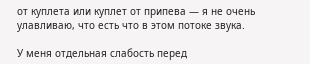от куплета или куплет от припева — я не очень улавливаю, что есть что в этом потоке звука.

У меня отдельная слабость перед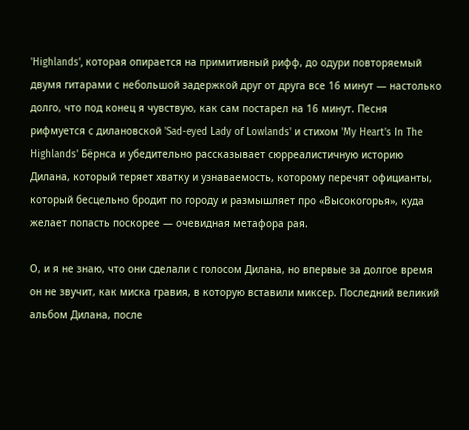'Highlands', которая опирается на примитивный рифф, до одури повторяемый двумя гитарами с небольшой задержкой друг от друга все 16 минут — настолько долго, что под конец я чувствую, как сам постарел на 16 минут. Песня рифмуется с дилановской 'Sad-eyed Lady of Lowlands' и стихом 'My Heart's In The Highlands' Бёрнса и убедительно рассказывает сюрреалистичную историю Дилана, который теряет хватку и узнаваемость, которому перечят официанты, который бесцельно бродит по городу и размышляет про «Высокогорья», куда желает попасть поскорее — очевидная метафора рая.

О, и я не знаю, что они сделали с голосом Дилана, но впервые за долгое время он не звучит, как миска гравия, в которую вставили миксер. Последний великий альбом Дилана, после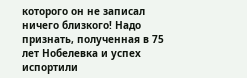которого он не записал ничего близкого! Надо признать, полученная в 75 лет Нобелевка и успех испортили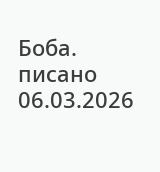Боба.
писано 06.03.2026